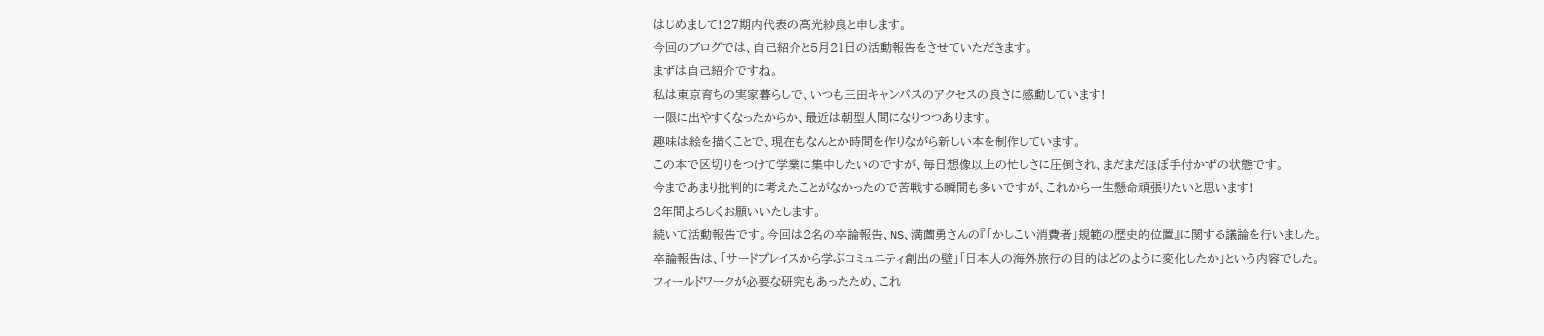はじめまして!27期内代表の高光紗良と申します。
今回のブログでは、自己紹介と5月21日の活動報告をさせていただきます。
まずは自己紹介ですね。
私は東京育ちの実家暮らしで、いつも三田キャンパスのアクセスの良さに感動しています!
一限に出やすくなったからか、最近は朝型人間になりつつあります。
趣味は絵を描くことで、現在もなんとか時間を作りながら新しい本を制作しています。
この本で区切りをつけて学業に集中したいのですが、毎日想像以上の忙しさに圧倒され、まだまだほぼ手付かずの状態です。
今まであまり批判的に考えたことがなかったので苦戦する瞬間も多いですが、これから一生懸命頑張りたいと思います!
2年間よろしくお願いいたします。
続いて活動報告です。今回は2名の卒論報告、NS、満薗勇さんの『「かしこい消費者」規範の歴史的位置』に関する議論を行いました。
卒論報告は、「サードプレイスから学ぶコミュニティ創出の壁」「日本人の海外旅行の目的はどのように変化したか」という内容でした。
フィールドワークが必要な研究もあったため、これ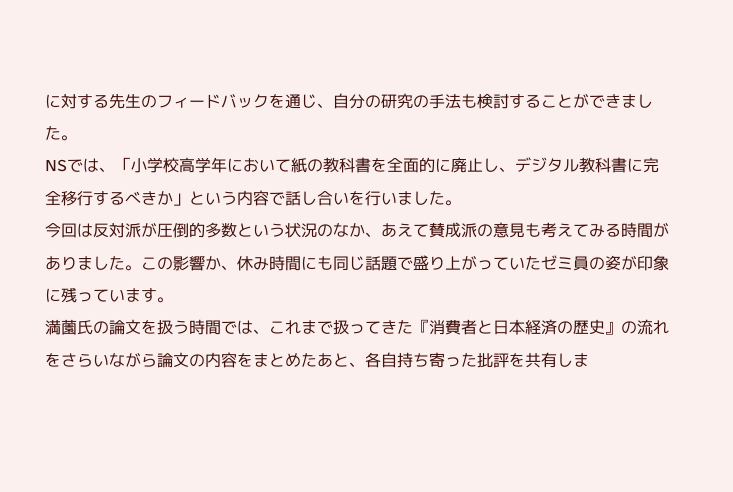に対する先生のフィードバックを通じ、自分の研究の手法も検討することができました。
NSでは、「小学校高学年において紙の教科書を全面的に廃止し、デジタル教科書に完全移行するべきか」という内容で話し合いを行いました。
今回は反対派が圧倒的多数という状況のなか、あえて賛成派の意見も考えてみる時間がありました。この影響か、休み時間にも同じ話題で盛り上がっていたゼミ員の姿が印象に残っています。
満薗氏の論文を扱う時間では、これまで扱ってきた『消費者と日本経済の歴史』の流れをさらいながら論文の内容をまとめたあと、各自持ち寄った批評を共有しま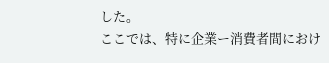した。
ここでは、特に企業ー消費者間におけ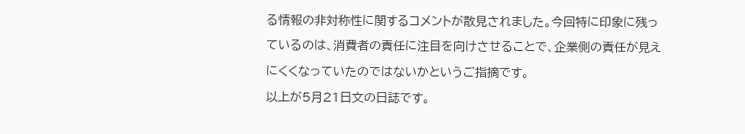る情報の非対称性に関するコメントが散見されました。今回特に印象に残っているのは、消費者の責任に注目を向けさせることで、企業側の責任が見えにくくなっていたのではないかというご指摘です。
以上が5月21日文の日誌です。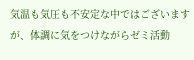気温も気圧も不安定な中ではございますが、体調に気をつけながらゼミ活動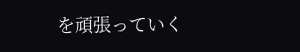を頑張っていく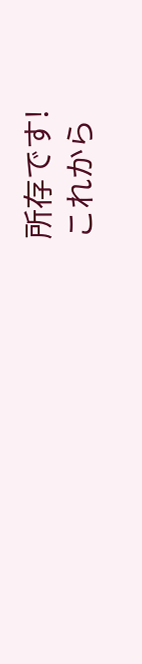所存です!
これから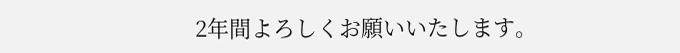2年間よろしくお願いいたします。